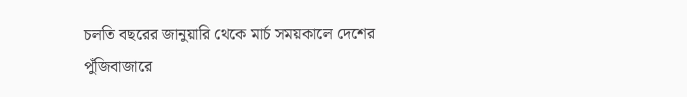চলতি বছরের জানুয়ারি থেকে মার্চ সময়কালে দেশের পুঁজিবাজারে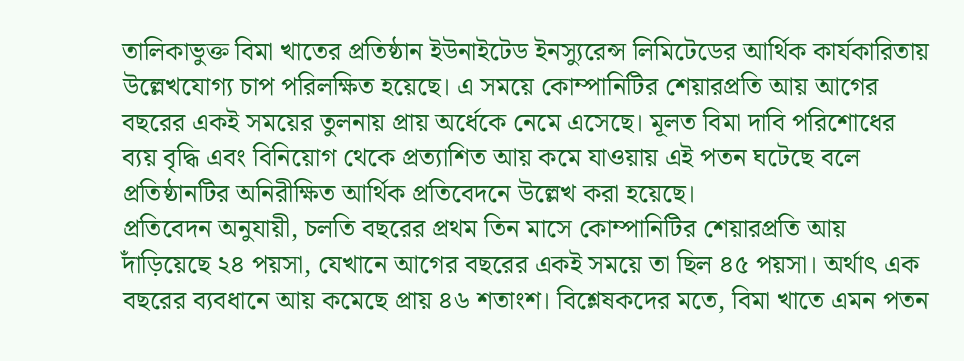তালিকাভুক্ত বিমা খাতের প্রতিষ্ঠান ইউনাইটেড ইনস্যুরেন্স লিমিটেডের আর্থিক কার্যকারিতায় উল্লেখযোগ্য চাপ পরিলক্ষিত হয়েছে। এ সময়ে কোম্পানিটির শেয়ারপ্রতি আয় আগের বছরের একই সময়ের তুলনায় প্রায় অর্ধেকে নেমে এসেছে। মূলত বিমা দাবি পরিশোধের ব্যয় বৃদ্ধি এবং বিনিয়োগ থেকে প্রত্যাশিত আয় কমে যাওয়ায় এই পতন ঘটেছে বলে প্রতিষ্ঠানটির অনিরীক্ষিত আর্থিক প্রতিবেদনে উল্লেখ করা হয়েছে।
প্রতিবেদন অনুযায়ী, চলতি বছরের প্রথম তিন মাসে কোম্পানিটির শেয়ারপ্রতি আয় দাঁড়িয়েছে ২৪ পয়সা, যেখানে আগের বছরের একই সময়ে তা ছিল ৪৫ পয়সা। অর্থাৎ এক বছরের ব্যবধানে আয় কমেছে প্রায় ৪৬ শতাংশ। বিশ্লেষকদের মতে, বিমা খাতে এমন পতন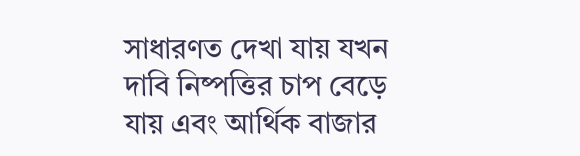সাধারণত দেখা যায় যখন দাবি নিষ্পত্তির চাপ বেড়ে যায় এবং আর্থিক বাজার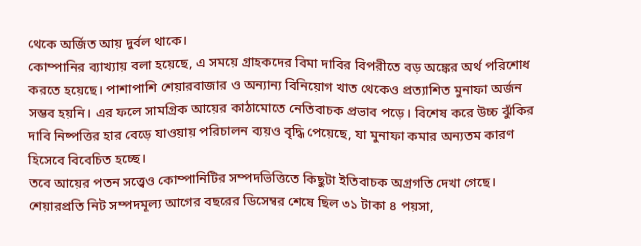থেকে অর্জিত আয় দুর্বল থাকে।
কোম্পানির ব্যাখ্যায় বলা হয়েছে, এ সময়ে গ্রাহকদের বিমা দাবির বিপরীতে বড় অঙ্কের অর্থ পরিশোধ করতে হয়েছে। পাশাপাশি শেয়ারবাজার ও অন্যান্য বিনিয়োগ খাত থেকেও প্রত্যাশিত মুনাফা অর্জন সম্ভব হয়নি। এর ফলে সামগ্রিক আয়ের কাঠামোতে নেতিবাচক প্রভাব পড়ে। বিশেষ করে উচ্চ ঝুঁকির দাবি নিষ্পত্তির হার বেড়ে যাওয়ায় পরিচালন ব্যয়ও বৃদ্ধি পেয়েছে, যা মুনাফা কমার অন্যতম কারণ হিসেবে বিবেচিত হচ্ছে।
তবে আয়ের পতন সত্ত্বেও কোম্পানিটির সম্পদভিত্তিতে কিছুটা ইতিবাচক অগ্রগতি দেখা গেছে। শেয়ারপ্রতি নিট সম্পদমূল্য আগের বছরের ডিসেম্বর শেষে ছিল ৩১ টাকা ৪ পয়সা,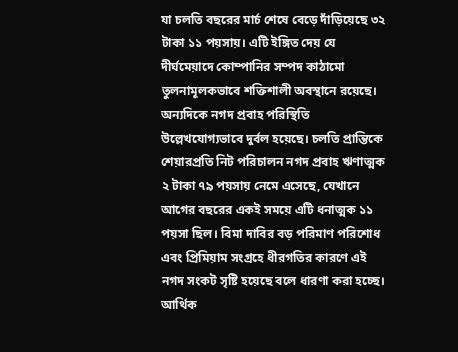যা চলতি বছরের মার্চ শেষে বেড়ে দাঁড়িয়েছে ৩২ টাকা ১১ পয়সায়। এটি ইঙ্গিত দেয় যে দীর্ঘমেয়াদে কোম্পানির সম্পদ কাঠামো তুলনামূলকভাবে শক্তিশালী অবস্থানে রয়েছে।
অন্যদিকে নগদ প্রবাহ পরিস্থিতি উল্লেখযোগ্যভাবে দুর্বল হয়েছে। চলতি প্রান্তিকে শেয়ারপ্রতি নিট পরিচালন নগদ প্রবাহ ঋণাত্মক ২ টাকা ৭৯ পয়সায় নেমে এসেছে, যেখানে আগের বছরের একই সময়ে এটি ধনাত্মক ১১ পয়সা ছিল। বিমা দাবির বড় পরিমাণ পরিশোধ এবং প্রিমিয়াম সংগ্রহে ধীরগতির কারণে এই নগদ সংকট সৃষ্টি হয়েছে বলে ধারণা করা হচ্ছে।
আর্থিক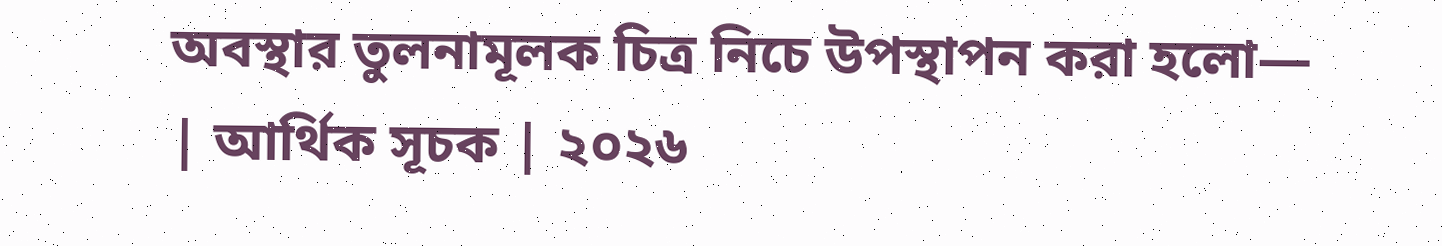অবস্থার তুলনামূলক চিত্র নিচে উপস্থাপন করা হলো—
| আর্থিক সূচক | ২০২৬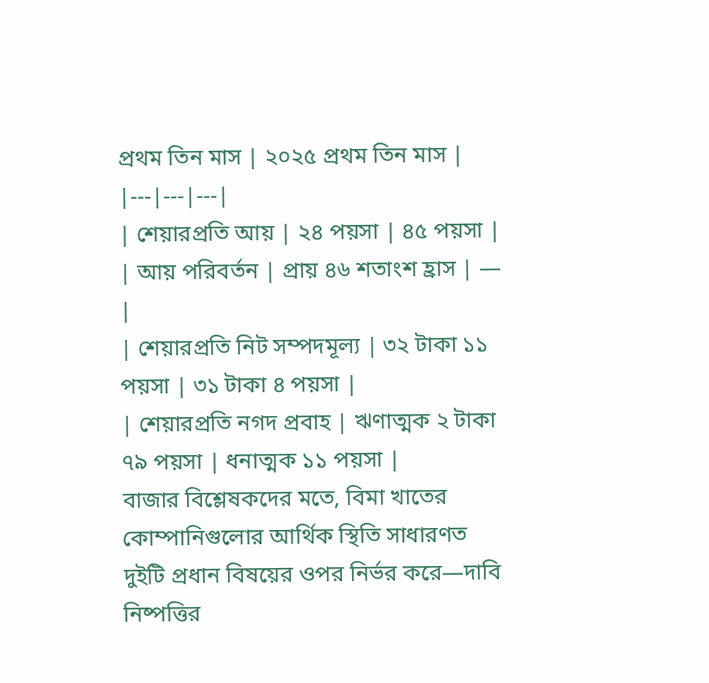প্রথম তিন মাস | ২০২৫ প্রথম তিন মাস |
|---|---|---|
| শেয়ারপ্রতি আয় | ২৪ পয়সা | ৪৫ পয়সা |
| আয় পরিবর্তন | প্রায় ৪৬ শতাংশ হ্রাস | — |
| শেয়ারপ্রতি নিট সম্পদমূল্য | ৩২ টাকা ১১ পয়সা | ৩১ টাকা ৪ পয়সা |
| শেয়ারপ্রতি নগদ প্রবাহ | ঋণাত্মক ২ টাকা ৭৯ পয়সা | ধনাত্মক ১১ পয়সা |
বাজার বিশ্লেষকদের মতে, বিমা খাতের কোম্পানিগুলোর আর্থিক স্থিতি সাধারণত দুইটি প্রধান বিষয়ের ওপর নির্ভর করে—দাবি নিষ্পত্তির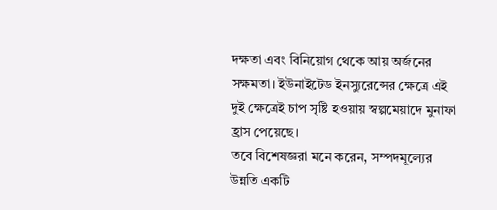দক্ষতা এবং বিনিয়োগ থেকে আয় অর্জনের সক্ষমতা। ইউনাইটেড ইনস্যুরেন্সের ক্ষেত্রে এই দুই ক্ষেত্রেই চাপ সৃষ্টি হওয়ায় স্বল্পমেয়াদে মুনাফা হ্রাস পেয়েছে।
তবে বিশেষজ্ঞরা মনে করেন, সম্পদমূল্যের উন্নতি একটি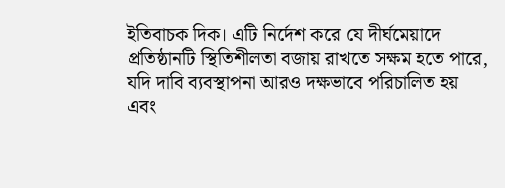ইতিবাচক দিক। এটি নির্দেশ করে যে দীর্ঘমেয়াদে প্রতিষ্ঠানটি স্থিতিশীলতা বজায় রাখতে সক্ষম হতে পারে, যদি দাবি ব্যবস্থাপনা আরও দক্ষভাবে পরিচালিত হয় এবং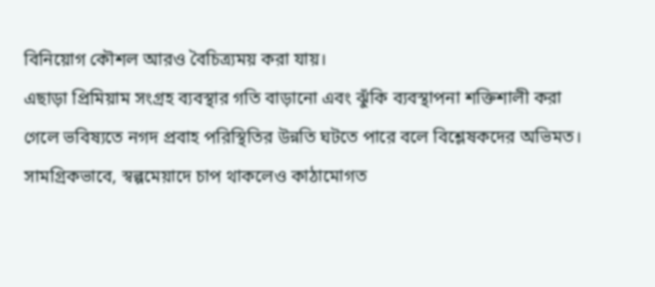বিনিয়োগ কৌশল আরও বৈচিত্র্যময় করা যায়।
এছাড়া প্রিমিয়াম সংগ্রহ ব্যবস্থার গতি বাড়ানো এবং ঝুঁকি ব্যবস্থাপনা শক্তিশালী করা গেলে ভবিষ্যতে নগদ প্রবাহ পরিস্থিতির উন্নতি ঘটতে পারে বলে বিশ্লেষকদের অভিমত। সামগ্রিকভাবে, স্বল্পমেয়াদে চাপ থাকলেও কাঠামোগত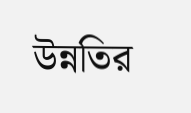উন্নতির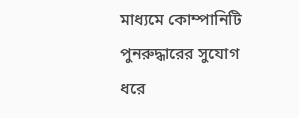মাধ্যমে কোম্পানিটি পুনরুদ্ধারের সুযোগ ধরে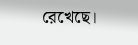রেখেছে।